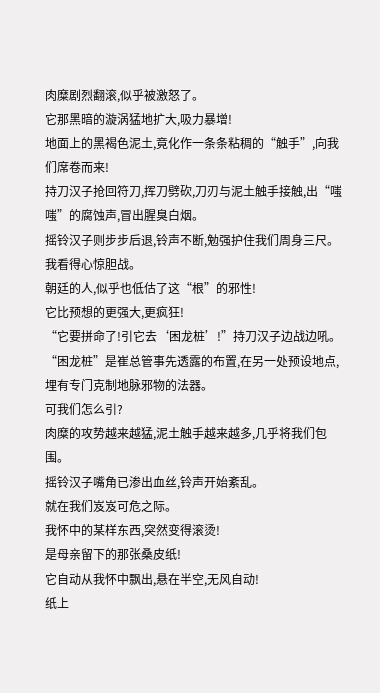肉糜剧烈翻滚,似乎被激怒了。
它那黑暗的漩涡猛地扩大,吸力暴增!
地面上的黑褐色泥土,竟化作一条条粘稠的“触手”,向我们席卷而来!
持刀汉子抢回符刀,挥刀劈砍,刀刃与泥土触手接触,出“嗤嗤”的腐蚀声,冒出腥臭白烟。
摇铃汉子则步步后退,铃声不断,勉强护住我们周身三尺。
我看得心惊胆战。
朝廷的人,似乎也低估了这“根”的邪性!
它比预想的更强大,更疯狂!
“它要拼命了!引它去‘困龙桩’!”持刀汉子边战边吼。
“困龙桩”是崔总管事先透露的布置,在另一处预设地点,埋有专门克制地脉邪物的法器。
可我们怎么引?
肉糜的攻势越来越猛,泥土触手越来越多,几乎将我们包围。
摇铃汉子嘴角已渗出血丝,铃声开始紊乱。
就在我们岌岌可危之际。
我怀中的某样东西,突然变得滚烫!
是母亲留下的那张桑皮纸!
它自动从我怀中飘出,悬在半空,无风自动!
纸上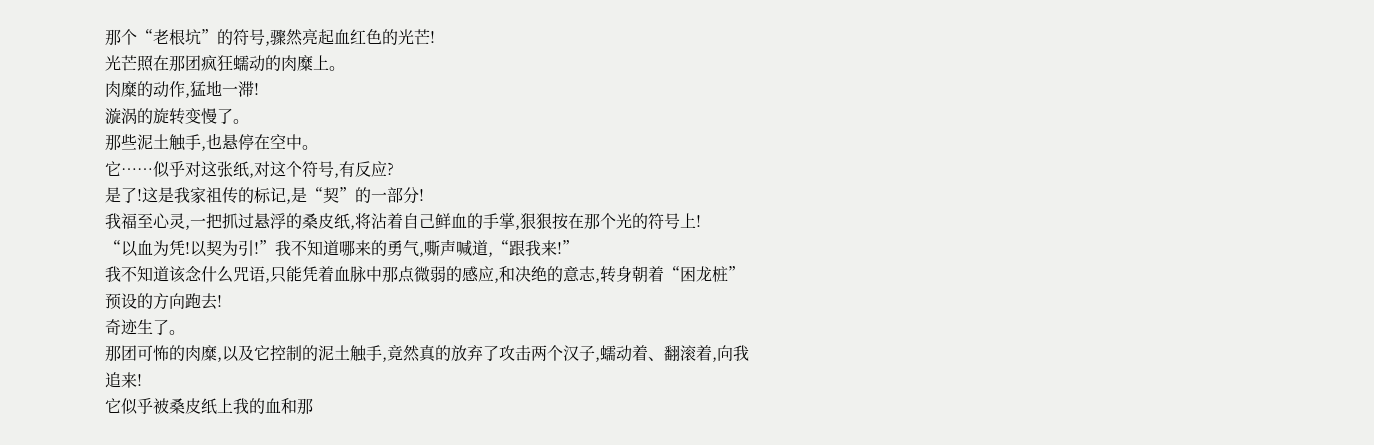那个“老根坑”的符号,骤然亮起血红色的光芒!
光芒照在那团疯狂蠕动的肉糜上。
肉糜的动作,猛地一滞!
漩涡的旋转变慢了。
那些泥土触手,也悬停在空中。
它……似乎对这张纸,对这个符号,有反应?
是了!这是我家祖传的标记,是“契”的一部分!
我福至心灵,一把抓过悬浮的桑皮纸,将沾着自己鲜血的手掌,狠狠按在那个光的符号上!
“以血为凭!以契为引!”我不知道哪来的勇气,嘶声喊道,“跟我来!”
我不知道该念什么咒语,只能凭着血脉中那点微弱的感应,和决绝的意志,转身朝着“困龙桩”预设的方向跑去!
奇迹生了。
那团可怖的肉糜,以及它控制的泥土触手,竟然真的放弃了攻击两个汉子,蠕动着、翻滚着,向我追来!
它似乎被桑皮纸上我的血和那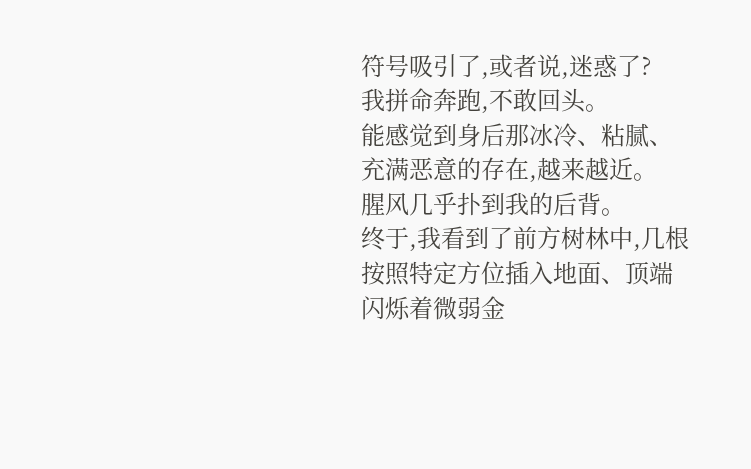符号吸引了,或者说,迷惑了?
我拼命奔跑,不敢回头。
能感觉到身后那冰冷、粘腻、充满恶意的存在,越来越近。
腥风几乎扑到我的后背。
终于,我看到了前方树林中,几根按照特定方位插入地面、顶端闪烁着微弱金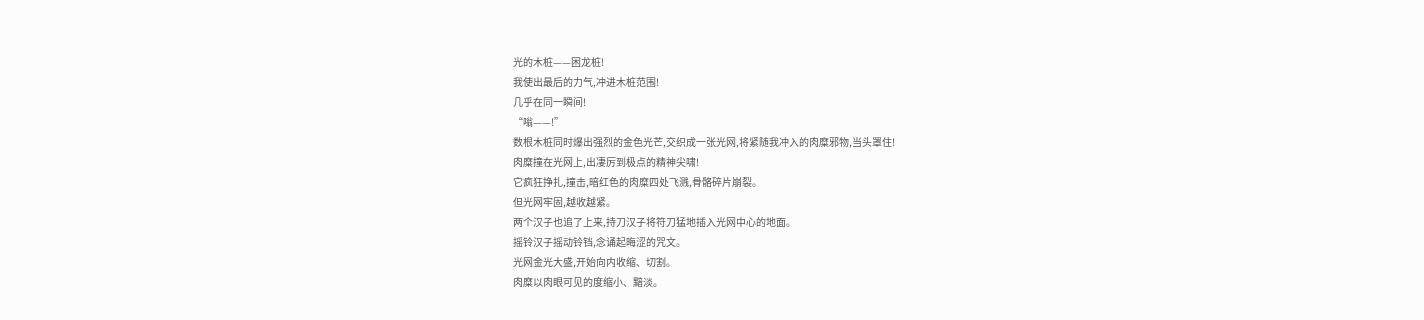光的木桩——困龙桩!
我使出最后的力气,冲进木桩范围!
几乎在同一瞬间!
“嗡——!”
数根木桩同时爆出强烈的金色光芒,交织成一张光网,将紧随我冲入的肉糜邪物,当头罩住!
肉糜撞在光网上,出凄厉到极点的精神尖啸!
它疯狂挣扎,撞击,暗红色的肉糜四处飞溅,骨骼碎片崩裂。
但光网牢固,越收越紧。
两个汉子也追了上来,持刀汉子将符刀猛地插入光网中心的地面。
摇铃汉子摇动铃铛,念诵起晦涩的咒文。
光网金光大盛,开始向内收缩、切割。
肉糜以肉眼可见的度缩小、黯淡。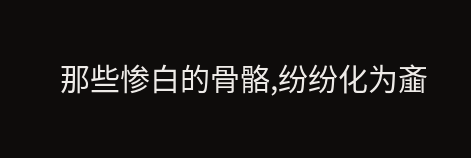那些惨白的骨骼,纷纷化为齑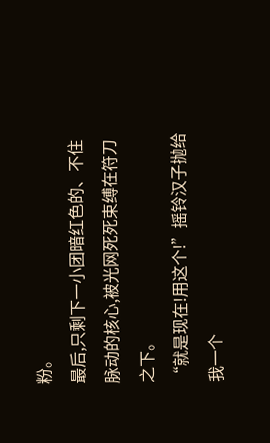粉。
最后,只剩下一小团暗红色的、不住脉动的核心,被光网死死束缚在符刀之下。
“就是现在!用这个!”摇铃汉子抛给我一个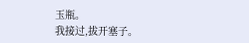玉瓶。
我接过,拔开塞子。